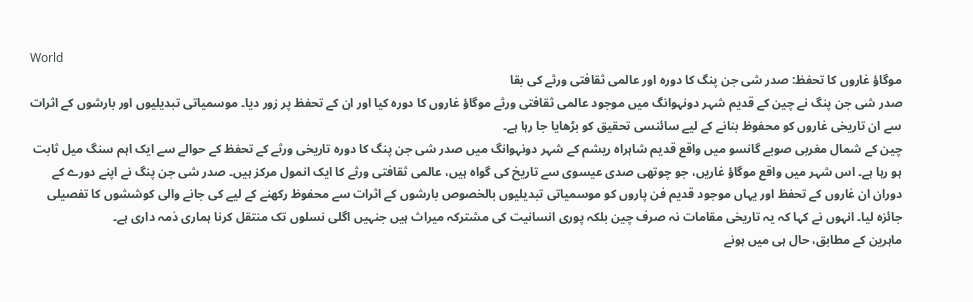World
موگاؤ غاروں کا تحفظ: صدر شی جن پنگ کا دورہ اور عالمی ثقافتی ورثے کی بقا
صدر شی جن پنگ نے چین کے قدیم شہر دونہوانگ میں موجود عالمی ثقافتی ورثے موگاؤ غاروں کا دورہ کیا اور ان کے تحفظ پر زور دیا۔ موسمیاتی تبدیلیوں اور بارشوں کے اثرات سے ان تاریخی غاروں کو محفوظ بنانے کے لیے سائنسی تحقیق کو بڑھایا جا رہا ہے۔
چین کے شمال مغربی صوبے گانسو میں واقع قدیم شاہراہ ریشم کے شہر دونہوانگ میں صدر شی جن پنگ کا دورہ تاریخی ورثے کے تحفظ کے حوالے سے ایک اہم سنگ میل ثابت ہو رہا ہے۔ اس شہر میں واقع موگاؤ غاریں، جو چوتھی صدی عیسوی سے تاریخ کی گواہ ہیں، عالمی ثقافتی ورثے کا ایک انمول مرکز ہیں۔ صدر شی جن پنگ نے اپنے دورے کے دوران ان غاروں کے تحفظ اور یہاں موجود قدیم فن پاروں کو موسمیاتی تبدیلیوں بالخصوص بارشوں کے اثرات سے محفوظ رکھنے کے لیے کی جانے والی کوششوں کا تفصیلی جائزہ لیا۔ انہوں نے کہا کہ یہ تاریخی مقامات نہ صرف چین بلکہ پوری انسانیت کی مشترکہ میراث ہیں جنہیں اگلی نسلوں تک منتقل کرنا ہماری ذمہ داری ہے۔
ماہرین کے مطابق، حال ہی میں ہونے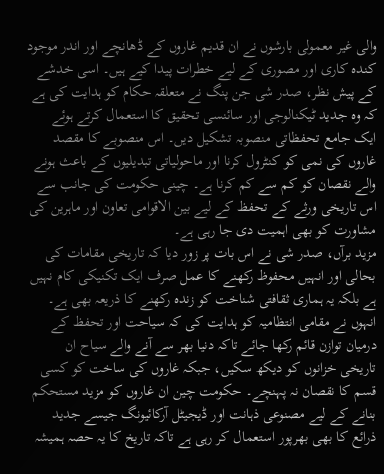والی غیر معمولی بارشوں نے ان قدیم غاروں کے ڈھانچے اور اندر موجود کندہ کاری اور مصوری کے لیے خطرات پیدا کیے ہیں۔ اسی خدشے کے پیش نظر، صدر شی جن پنگ نے متعلقہ حکام کو ہدایت کی ہے کہ وہ جدید ٹیکنالوجی اور سائنسی تحقیق کا استعمال کرتے ہوئے ایک جامع تحفظاتی منصوبہ تشکیل دیں۔ اس منصوبے کا مقصد غاروں کی نمی کو کنٹرول کرنا اور ماحولیاتی تبدیلیوں کے باعث ہونے والے نقصان کو کم سے کم کرنا ہے۔ چینی حکومت کی جانب سے اس تاریخی ورثے کے تحفظ کے لیے بین الاقوامی تعاون اور ماہرین کی مشاورت کو بھی اہمیت دی جا رہی ہے۔
مزید برآں، صدر شی نے اس بات پر زور دیا کہ تاریخی مقامات کی بحالی اور انہیں محفوظ رکھنے کا عمل صرف ایک تکنیکی کام نہیں ہے بلکہ یہ ہماری ثقافتی شناخت کو زندہ رکھنے کا ذریعہ بھی ہے۔ انہوں نے مقامی انتظامیہ کو ہدایت کی کہ سیاحت اور تحفظ کے درمیان توازن قائم رکھا جائے تاکہ دنیا بھر سے آنے والے سیاح ان تاریخی خزانوں کو دیکھ سکیں، جبکہ غاروں کی ساخت کو کسی قسم کا نقصان نہ پہنچے۔ حکومت چین ان غاروں کو مزید مستحکم بنانے کے لیے مصنوعی ذہانت اور ڈیجیٹل آرکائیونگ جیسے جدید ذرائع کا بھی بھرپور استعمال کر رہی ہے تاکہ تاریخ کا یہ حصہ ہمیشہ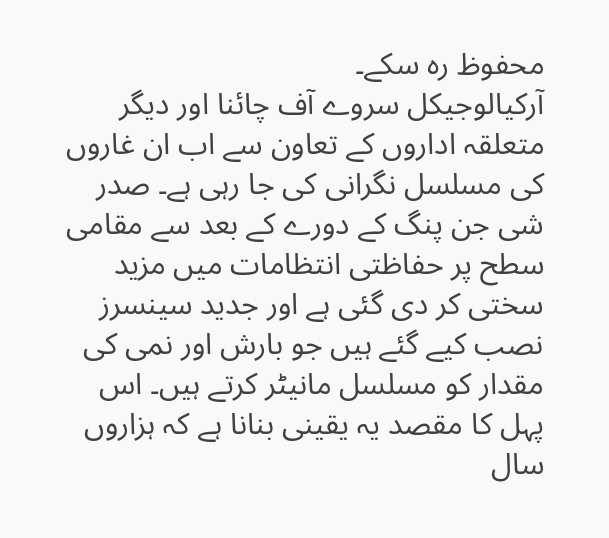محفوظ رہ سکے۔
آرکیالوجیکل سروے آف چائنا اور دیگر متعلقہ اداروں کے تعاون سے اب ان غاروں کی مسلسل نگرانی کی جا رہی ہے۔ صدر شی جن پنگ کے دورے کے بعد سے مقامی سطح پر حفاظتی انتظامات میں مزید سختی کر دی گئی ہے اور جدید سینسرز نصب کیے گئے ہیں جو بارش اور نمی کی مقدار کو مسلسل مانیٹر کرتے ہیں۔ اس پہل کا مقصد یہ یقینی بنانا ہے کہ ہزاروں سال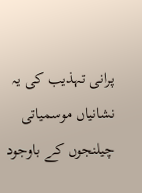پرانی تہذیب کی یہ نشانیاں موسمیاتی چیلنجوں کے باوجود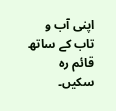اپنی آب و تاب کے ساتھ قائم رہ سکیں۔